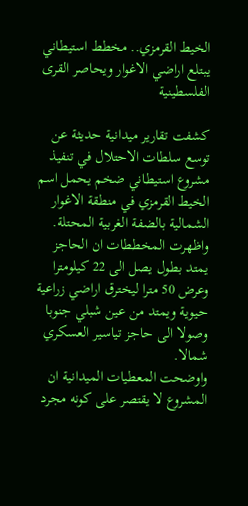الخيط القرمزي.. مخطط استيطاني يبتلع اراضي الاغوار ويحاصر القرى الفلسطينية

كشفت تقارير ميدانية حديثة عن توسع سلطات الاحتلال في تنفيذ مشروع استيطاني ضخم يحمل اسم الخيط القرمزي في منطقة الاغوار الشمالية بالضفة الغربية المحتلة. واظهرت المخططات ان الحاجز يمتد بطول يصل الى 22 كيلومترا وعرض 50 مترا ليخترق اراضي زراعية حيوية ويمتد من عين شبلي جنوبا وصولا الى حاجز تياسير العسكري شمالا.
واوضحت المعطيات الميدانية ان المشروع لا يقتصر على كونه مجرد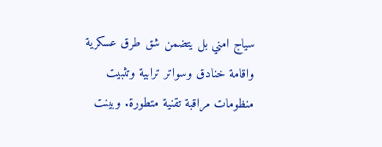سياج امني بل يتضمن شق طرق عسكرية واقامة خنادق وسواتر ترابية وتثبيت منظومات مراقبة تقنية متطورة. وبينت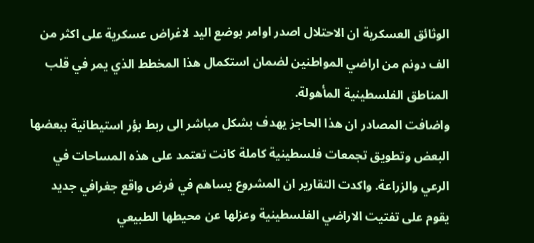الوثائق العسكرية ان الاحتلال اصدر اوامر بوضع اليد لاغراض عسكرية على اكثر من الف دونم من اراضي المواطنين لضمان استكمال هذا المخطط الذي يمر في قلب المناطق الفلسطينية المأهولة.
واضافت المصادر ان هذا الحاجز يهدف بشكل مباشر الى ربط بؤر استيطانية ببعضها البعض وتطويق تجمعات فلسطينية كاملة كانت تعتمد على هذه المساحات في الرعي والزراعة. واكدت التقارير ان المشروع يساهم في فرض واقع جغرافي جديد يقوم على تفتيت الاراضي الفلسطينية وعزلها عن محيطها الطبيعي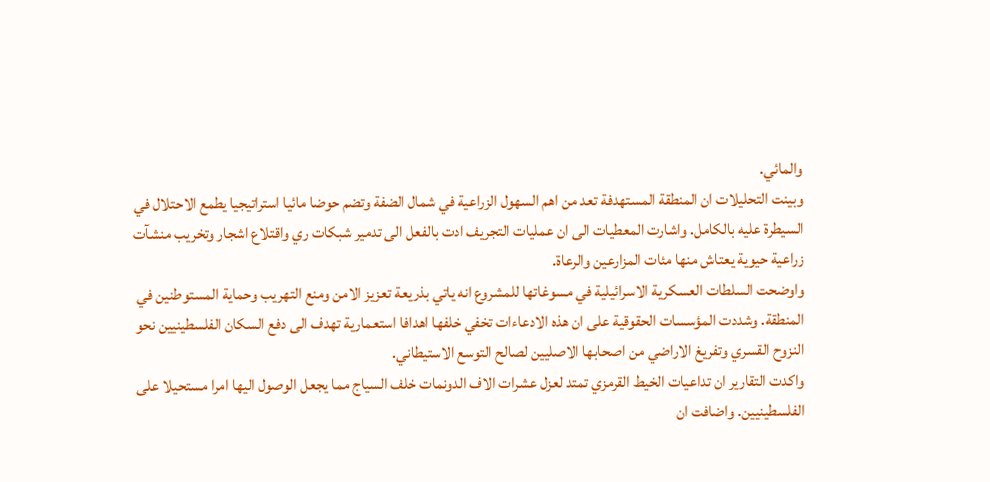والمائي.
وبينت التحليلات ان المنطقة المستهدفة تعد من اهم السهول الزراعية في شمال الضفة وتضم حوضا مائيا استراتيجيا يطمع الاحتلال في السيطرة عليه بالكامل. واشارت المعطيات الى ان عمليات التجريف ادت بالفعل الى تدمير شبكات ري واقتلاع اشجار وتخريب منشآت زراعية حيوية يعتاش منها مئات المزارعين والرعاة.
واوضحت السلطات العسكرية الاسرائيلية في مسوغاتها للمشروع انه ياتي بذريعة تعزيز الامن ومنع التهريب وحماية المستوطنين في المنطقة. وشددت المؤسسات الحقوقية على ان هذه الادعاءات تخفي خلفها اهدافا استعمارية تهدف الى دفع السكان الفلسطينيين نحو النزوح القسري وتفريغ الاراضي من اصحابها الاصليين لصالح التوسع الاستيطاني.
واكدت التقارير ان تداعيات الخيط القرمزي تمتد لعزل عشرات الاف الدونمات خلف السياج مما يجعل الوصول اليها امرا مستحيلا على الفلسطينيين. واضافت ان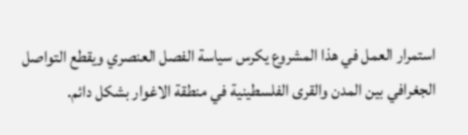استمرار العمل في هذا المشروع يكرس سياسة الفصل العنصري ويقطع التواصل الجغرافي بين المدن والقرى الفلسطينية في منطقة الاغوار بشكل دائم.